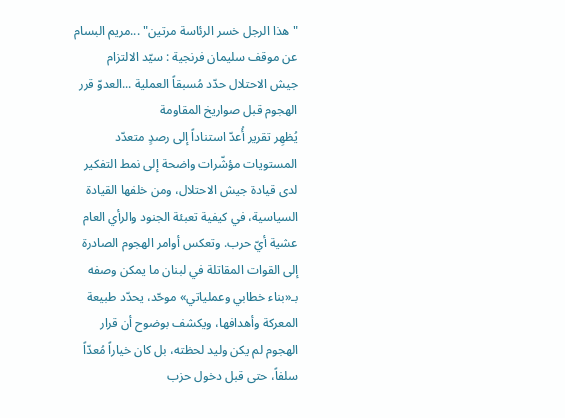"هذا الرجل خسر الرئاسة مرتين" ...مريم البسام عن موقف سليمان فرنجية : سيّد الالتزام
جيش الاحتلال حدّد مُسبقاً العملية ...العدوّ قرر الهجوم قبل صواريخ المقاومة
يُظهِر تقرير أُعدّ استناداً إلى رصدٍ متعدّد المستويات مؤشّرات واضحة إلى نمط التفكير لدى قيادة جيش الاحتلال، ومن خلفها القيادة السياسية، في كيفية تعبئة الجنود والرأي العام عشية أيّ حرب. وتعكس أوامر الهجوم الصادرة إلى القوات المقاتلة في لبنان ما يمكن وصفه بـ«بناء خطابي وعملياتي» موحّد، يحدّد طبيعة المعركة وأهدافها، ويكشف بوضوح أن قرار الهجوم لم يكن وليد لحظته، بل كان خياراً مُعدّاً سلفاً، حتى قبل دخول حزب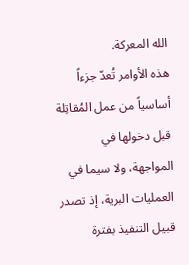الله المعركة.
هذه الأوامر تُعدّ جزءاً أساسياً من عمل المُقاتِلة قبل دخولها في المواجهة، ولا سيما في العمليات البرية، إذ تصدر قبيل التنفيذ بفترة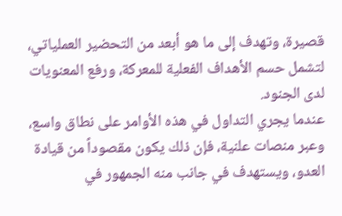قصيرة، وتهدف إلى ما هو أبعد من التحضير العملياتي، لتشمل حسم الأهداف الفعلية للمعركة، ورفع المعنويات لدى الجنود.
عندما يجري التداول في هذه الأوامر على نطاق واسع، وعبر منصات علنية، فإن ذلك يكون مقصوداً من قيادة العدو، ويستهدف في جانب منه الجمهور في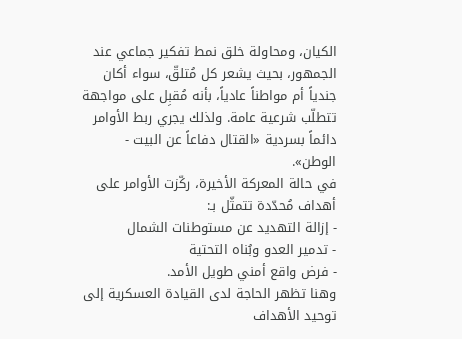الكيان، ومحاولة خلق نمط تفكير جماعي عند الجمهور، بحيث يشعر كل مُتلقّ، سواء أكان جندياً أم مواطناً عادياً، بأنه مُقبِل على مواجهة تتطلّب شرعية عامة. ولذلك يجري ربط الأوامر دائماً بسردية «القتال دفاعاً عن البيت - الوطن».
في حالة المعركة الأخيرة، ركّزت الأوامر على أهداف مُحدّدة تتمثّل بـ:
- إزالة التهديد عن مستوطنات الشمال
- تدمير العدو وبُناه التحتية
- فرض واقع أمني طويل الأمد.
وهنا تظهر الحاجة لدى القيادة العسكرية إلى توحيد الأهداف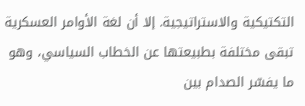التكتيكية والاستراتيجية. إلا أن لغة الأوامر العسكرية تبقى مختلفة بطبيعتها عن الخطاب السياسي، وهو ما يفسّر الصدام بين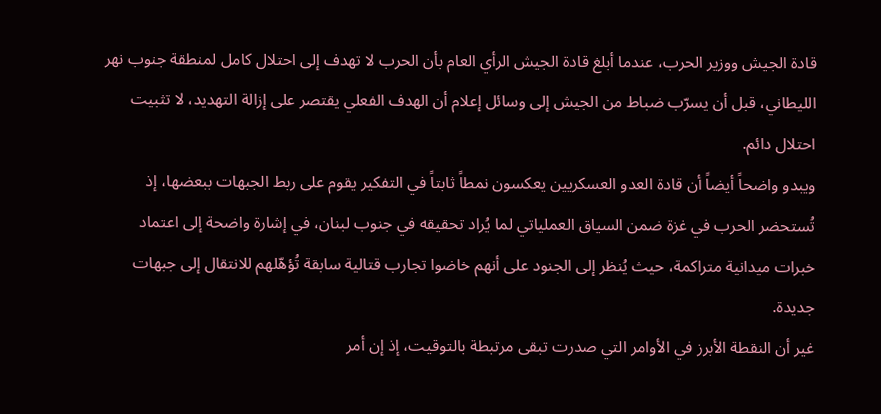قادة الجيش ووزير الحرب، عندما أبلغ قادة الجيش الرأي العام بأن الحرب لا تهدف إلى احتلال كامل لمنطقة جنوب نهر الليطاني، قبل أن يسرّب ضباط من الجيش إلى وسائل إعلام أن الهدف الفعلي يقتصر على إزالة التهديد، لا تثبيت احتلال دائم.
ويبدو واضحاً أيضاً أن قادة العدو العسكريين يعكسون نمطاً ثابتاً في التفكير يقوم على ربط الجبهات ببعضها، إذ تُستحضر الحرب في غزة ضمن السياق العملياتي لما يُراد تحقيقه في جنوب لبنان، في إشارة واضحة إلى اعتماد خبرات ميدانية متراكمة، حيث يُنظر إلى الجنود على أنهم خاضوا تجارب قتالية سابقة تُؤهّلهم للانتقال إلى جبهات جديدة.
غير أن النقطة الأبرز في الأوامر التي صدرت تبقى مرتبطة بالتوقيت، إذ إن أمر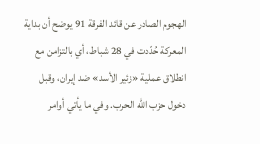الهجوم الصادر عن قائد الفرقة 91 يوضح أن بداية المعركة حُدّدت في 28 شباط، أي بالتزامن مع انطلاق عملية «زئير الأسد» ضد إيران، وقبل دخول حزب الله الحرب. وفي ما يأتي أوامر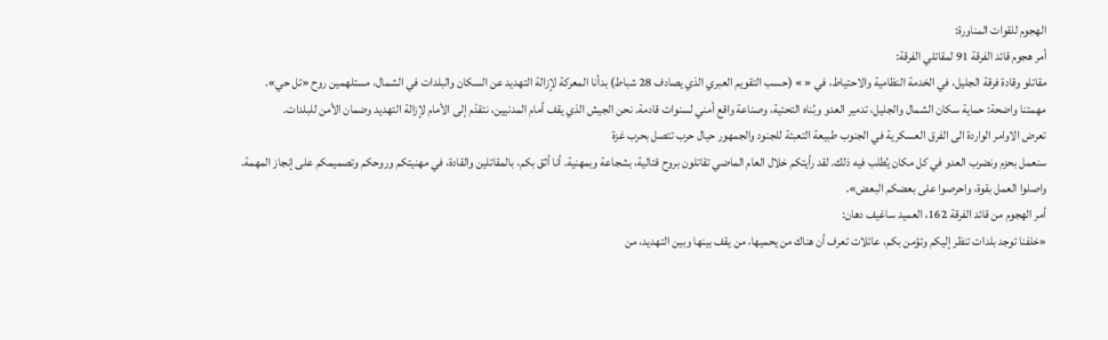الهجوم للقوات المناورة:
أمر هجوم قائد الفرقة 91 لمقاتلي الفرقة:
مقاتلو وقادة فرقة الجليل، في الخدمة النظامية والاحتياط، في « » (حسب التقويم العبري الذي يصادف 28 شباط) بدأنا المعركة لإزالة التهديد عن السكان والبلدات في الشمال، مستلهمين روح «تل حي».
مهمتنا واضحة: حماية سكان الشمال والجليل، تدمير العدو وبُناه التحتية، وصناعة واقع أمني لسنوات قادمة. نحن الجيش الذي يقف أمام المدنيين، نتقدّم إلى الأمام لإزالة التهديد وضمان الأمن للبلدات.
تعرض الاوامر الواردة الى الفرق العسكرية في الجنوب طبيعة التعبئة للجنود والجمهور حيال حرب تتصل بحرب غزة
سنعمل بحزم ونضرب العدو في كل مكان يُطلب فيه ذلك. لقد رأيتكم خلال العام الماضي تقاتلون بروح قتالية، بشجاعة وبمهنية. أنا أثق بكم، بالمقاتلين والقادة، في مهنيتكم وروحكم وتصميمكم على إنجاز المهمة.
واصلوا العمل بقوة، واحرصوا على بعضكم البعض».
أمر الهجوم من قائد الفرقة 162، العميد ساغيف دهان:
«خلفنا توجد بلدات تنظر إليكم وتؤمن بكم، عائلات تعرف أن هناك من يحميها، من يقف بينها وبين التهديد، من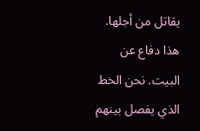يقاتل من أجلها. هذا دفاع عن البيت. نحن الخط الذي يفصل بينهم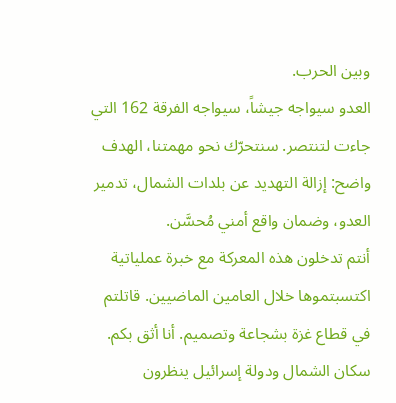وبين الحرب.
العدو سيواجه جيشاً، سيواجه الفرقة 162 التي جاءت لتنتصر. سنتحرّك نحو مهمتنا، الهدف واضح: إزالة التهديد عن بلدات الشمال، تدمير العدو، وضمان واقع أمني مُحسَّن.
أنتم تدخلون هذه المعركة مع خبرة عملياتية اكتسبتموها خلال العامين الماضيين. قاتلتم في قطاع غزة بشجاعة وتصميم. أنا أثق بكم.
سكان الشمال ودولة إسرائيل ينظرون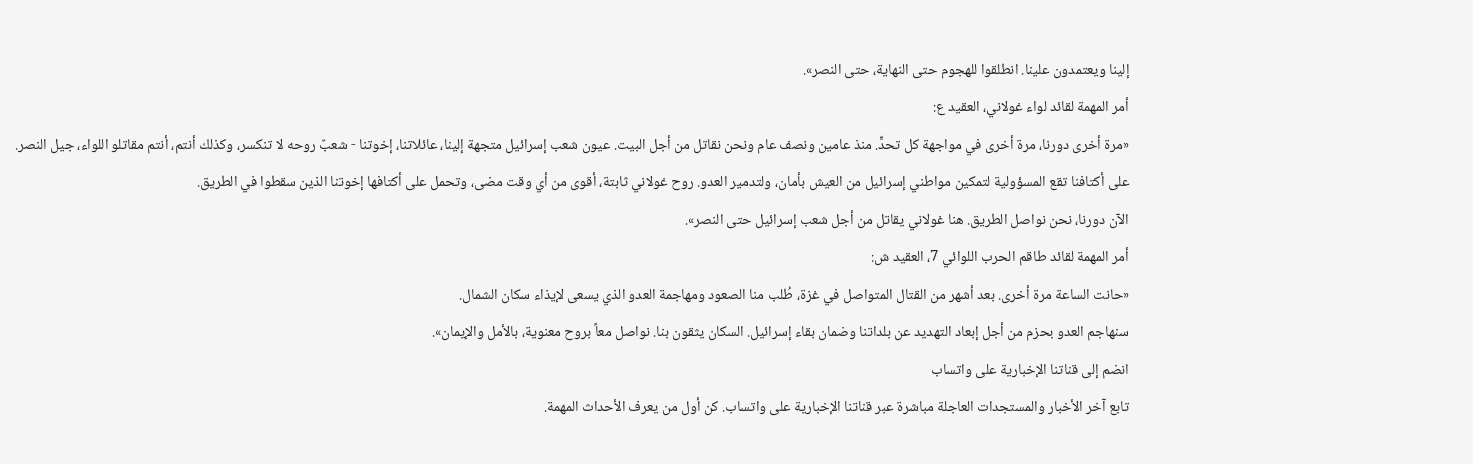إلينا ويعتمدون علينا. انطلقوا للهجوم حتى النهاية، حتى النصر».
أمر المهمة لقائد لواء غولاني، العقيد ع:
«مرة أخرى دورنا، مرة أخرى في مواجهة كل تحدٍّ. منذ عامين ونصف عام ونحن نقاتل من أجل البيت. عيون شعب إسرائيل متجهة إلينا، عائلاتنا، إخوتنا - شعبٌ روحه لا تنكسر، وكذلك أنتم، أنتم مقاتلو اللواء، جيل النصر.
على أكتافنا تقع المسؤولية لتمكين مواطني إسرائيل من العيش بأمان، ولتدمير العدو. روح غولاني ثابتة، أقوى من أي وقت مضى، وتحمل على أكتافها إخوتنا الذين سقطوا في الطريق.
الآن دورنا، نحن نواصل الطريق. هنا غولاني يقاتل من أجل شعب إسرائيل حتى النصر».
أمر المهمة لقائد طاقم الحرب اللوائي 7، العقيد ش:
«حانت الساعة مرة أخرى. بعد أشهر من القتال المتواصل في غزة، طُلب منا الصعود ومهاجمة العدو الذي يسعى لإيذاء سكان الشمال.
سنهاجم العدو بحزم من أجل إبعاد التهديد عن بلداتنا وضمان بقاء إسرائيل. السكان يثقون بنا. نواصل معاً بروح معنوية، بالأمل والإيمان».
انضم إلى قناتنا الإخبارية على واتساب
تابع آخر الأخبار والمستجدات العاجلة مباشرة عبر قناتنا الإخبارية على واتساب. كن أول من يعرف الأحداث المهمة.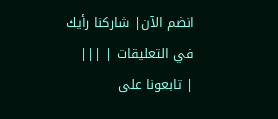انضم الآن| شاركنا رأيك في التعليقات | |||
| تابعونا على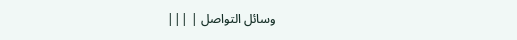وسائل التواصل | |||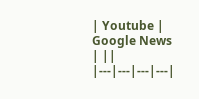| Youtube | Google News | ||
|---|---|---|---|